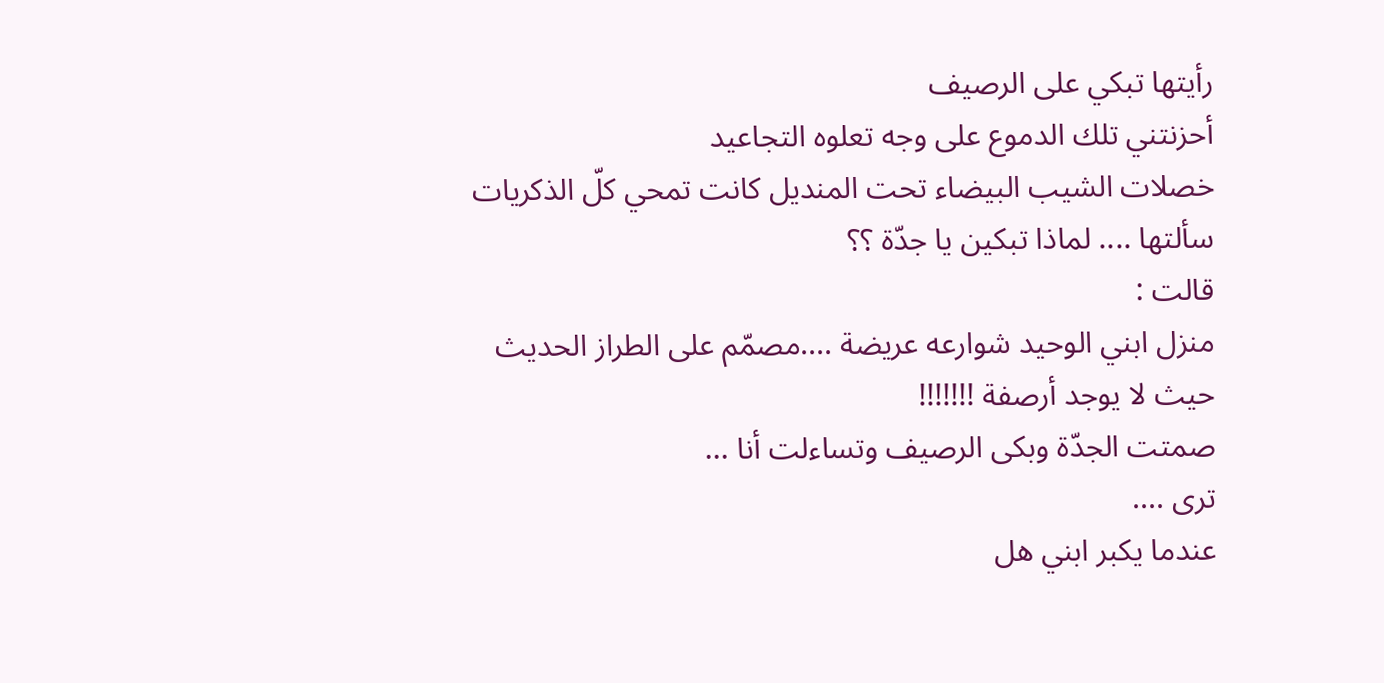رأيتها تبكي على الرصيف
أحزنتني تلك الدموع على وجه تعلوه التجاعيد
خصلات الشيب البيضاء تحت المنديل كانت تمحي كلّ الذكريات
سألتها .... لماذا تبكين يا جدّة ؟؟
قالت :
منزل ابني الوحيد شوارعه عريضة ....مصمّم على الطراز الحديث
حيث لا يوجد أرصفة !!!!!!!
صمتت الجدّة وبكى الرصيف وتساءلت أنا ...
ترى ....
عندما يكبر ابني هل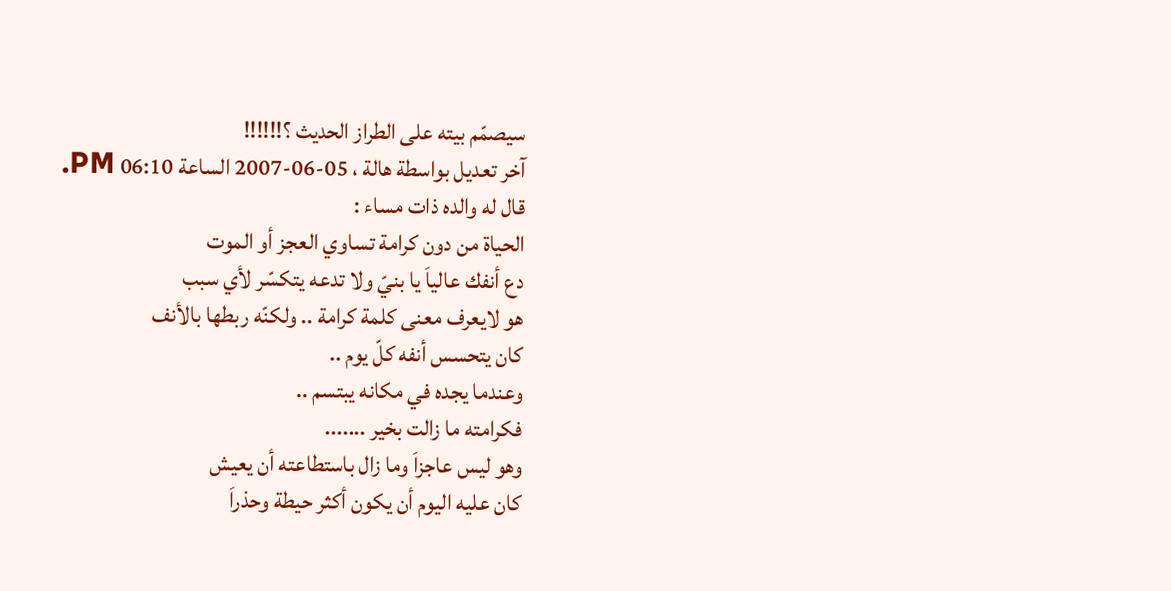سيصمّم بيته على الطراز الحديث ؟!!!!!!
آخر تعديل بواسطة هالة ، 05-06-2007 الساعة 06:10 PM.
قال له والده ذات مساء :
الحياة من دون كرامة تساوي العجز أو الموت
دع أنفك عالياَ يا بنيّ ولا تدعه يتكسّر لأي سبب
هو لايعرف معنى كلمة كرامة .. ولكنّه ربطها بالأنف
كان يتحسس أنفه كلّ يوم ..
وعندما يجده في مكانه يبتسم ..
فكرامته ما زالت بخير .......
وهو ليس عاجزاَ وما زال باستطاعته أن يعيش
كان عليه اليوم أن يكون أكثر حيطة وحذراَ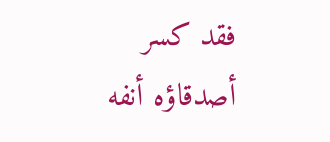فقد كسر أصدقاؤه أنفه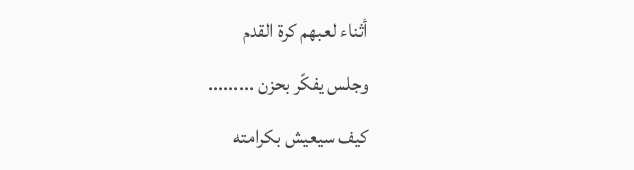أثناء لعبهم كرة القدم
وجلس يفكّر بحزن .........
كيف سيعيش بكرامته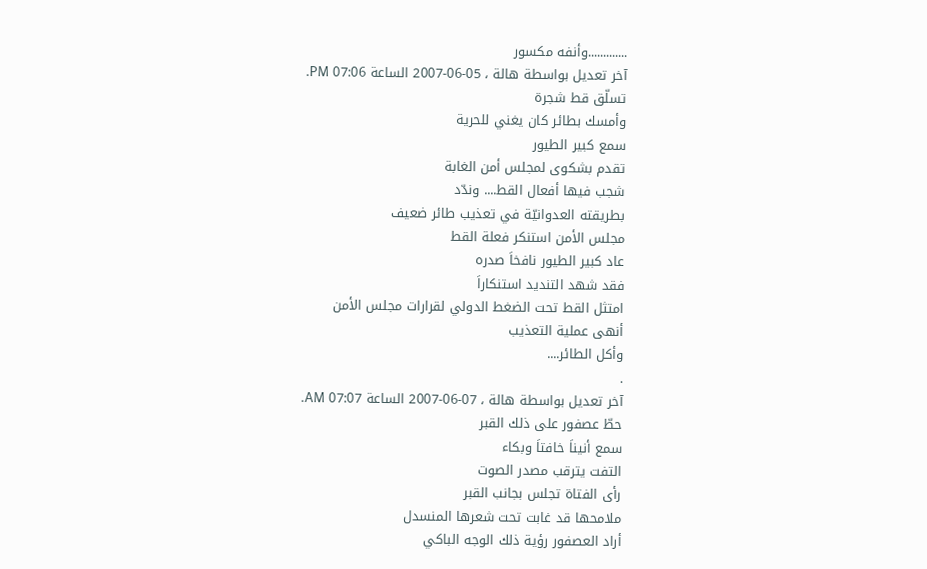.............وأنفه مكسور
آخر تعديل بواسطة هالة ، 05-06-2007 الساعة 07:06 PM.
تسلّق قط شجرة
وأمسك بطائر كان يغني للحرية
سمع كبير الطيور
تقدم بشكوى لمجلس أمن الغابة
شجب فيها أفعال القط.... وندّد
بطريقته العدوانيّة في تعذيب طائر ضعيف
مجلس الأمن استنكر فعلة القط
عاد كبير الطيور نافخاَ صدره
فقد شهد التنديد استنكاراَ
امتثل القط تحت الضغط الدولي لقرارات مجلس الأمن
أنهى عملية التعذيب
وأكل الطائر....
.
آخر تعديل بواسطة هالة ، 07-06-2007 الساعة 07:07 AM.
حطّ عصفور على ذلك القبر
سمع أنيناَ خافتاَ وبكاء
التفت يترقب مصدر الصوت
رأى الفتاة تجلس بجانب القبر
ملامحها قد غابت تحت شعرها المنسدل
أراد العصفور رؤية ذلك الوجه الباكي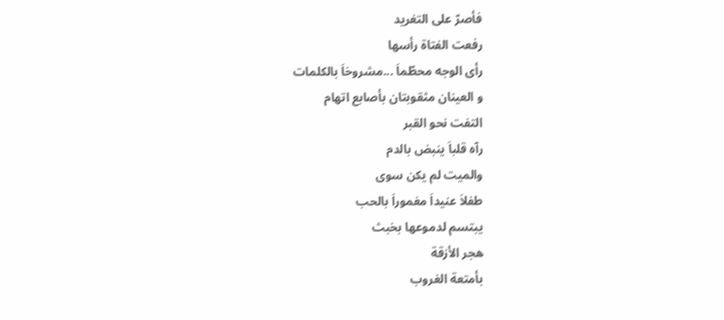فأصرّ على التغريد
رفعت الفتاة رأسها
رأى الوجه محطّماَ ...مشروخاَ بالكلمات
و العينان مثقوبتان بأصابع اتهام
التفت نحو القبر
رآه قلباَ ينبض بالدم
والميت لم يكن سوى
طفلاَ عنيداَ مغموراَ بالحب
يبتسم لدموعها بخبث
هجر الأزقة
بأمتعة الغروب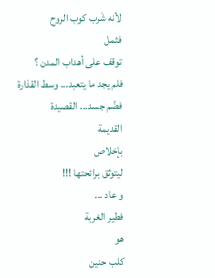لأنه شَرب كوب الروح
فثمل
توقف على أهداب المدن ؟
فلم يجد ما يتعبد... وسط القذارة
فضّم جسد... القصيدة
القديمة
بإخلاص
ليتوثق برائحتها !!!
و عاد ...
فطير الغربة
هو
كلب حنين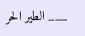___ الطير الحر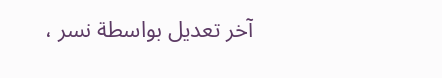آخر تعديل بواسطة نسر ،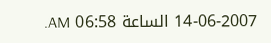14-06-2007 الساعة 06:58 AM.